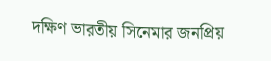দক্ষিণ ভারতীয় সিনেমার জনপ্রিয়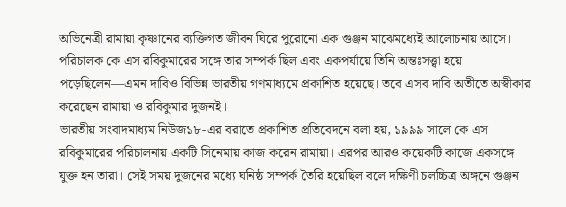অভিনেত্রী রামায়া কৃষ্ণানের ব্যক্তিগত জীবন ঘিরে পুরোনো এক গুঞ্জন মাঝেমধ্যেই আলোচনায় আসে। পরিচালক কে এস রবিকুমারের সঙ্গে তার সম্পর্ক ছিল এবং একপর্যায়ে তিনি অন্তঃসত্ত্বা হয়ে পড়েছিলেন—এমন দাবিও বিভিন্ন ভারতীয় গণমাধ্যমে প্রকাশিত হয়েছে। তবে এসব দাবি অতীতে অস্বীকার করেছেন রামায়া ও রবিকুমার দুজনই।
ভারতীয় সংবাদমাধ্যম নিউজ১৮-এর বরাতে প্রকাশিত প্রতিবেদনে বলা হয়, ১৯৯৯ সালে কে এস রবিকুমারের পরিচালনায় একটি সিনেমায় কাজ করেন রামায়া। এরপর আরও কয়েকটি কাজে একসঙ্গে যুক্ত হন তারা। সেই সময় দুজনের মধ্যে ঘনিষ্ঠ সম্পর্ক তৈরি হয়েছিল বলে দক্ষিণী চলচ্চিত্র অঙ্গনে গুঞ্জন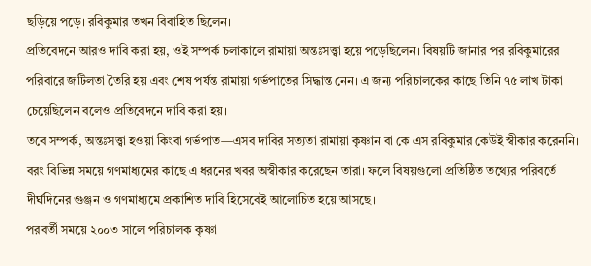ছড়িয়ে পড়ে। রবিকুমার তখন বিবাহিত ছিলেন।
প্রতিবেদনে আরও দাবি করা হয়, ওই সম্পর্ক চলাকালে রামায়া অন্তঃসত্ত্বা হয়ে পড়েছিলেন। বিষয়টি জানার পর রবিকুমারের পরিবারে জটিলতা তৈরি হয় এবং শেষ পর্যন্ত রামায়া গর্ভপাতের সিদ্ধান্ত নেন। এ জন্য পরিচালকের কাছে তিনি ৭৫ লাখ টাকা চেয়েছিলেন বলেও প্রতিবেদনে দাবি করা হয়।
তবে সম্পর্ক, অন্তঃসত্ত্বা হওয়া কিংবা গর্ভপাত—এসব দাবির সত্যতা রামায়া কৃষ্ণান বা কে এস রবিকুমার কেউই স্বীকার করেননি। বরং বিভিন্ন সময়ে গণমাধ্যমের কাছে এ ধরনের খবর অস্বীকার করেছেন তারা। ফলে বিষয়গুলো প্রতিষ্ঠিত তথ্যের পরিবর্তে দীর্ঘদিনের গুঞ্জন ও গণমাধ্যমে প্রকাশিত দাবি হিসেবেই আলোচিত হয়ে আসছে।
পরবর্তী সময়ে ২০০৩ সালে পরিচালক কৃষ্ণা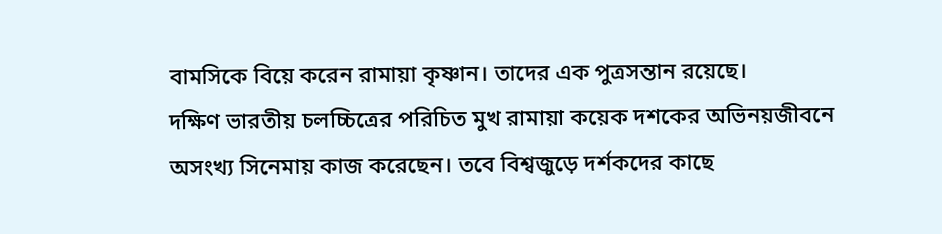বামসিকে বিয়ে করেন রামায়া কৃষ্ণান। তাদের এক পুত্রসন্তান রয়েছে।
দক্ষিণ ভারতীয় চলচ্চিত্রের পরিচিত মুখ রামায়া কয়েক দশকের অভিনয়জীবনে অসংখ্য সিনেমায় কাজ করেছেন। তবে বিশ্বজুড়ে দর্শকদের কাছে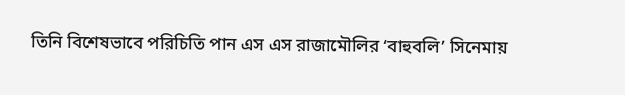তিনি বিশেষভাবে পরিচিতি পান এস এস রাজামৌলির ‘বাহুবলি’ সিনেমায়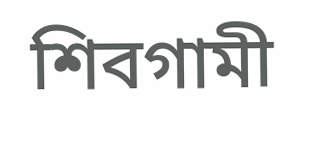শিবগামী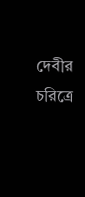দেবীর চরিত্রে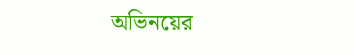অভিনয়ের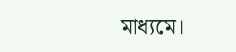মাধ্যমে।